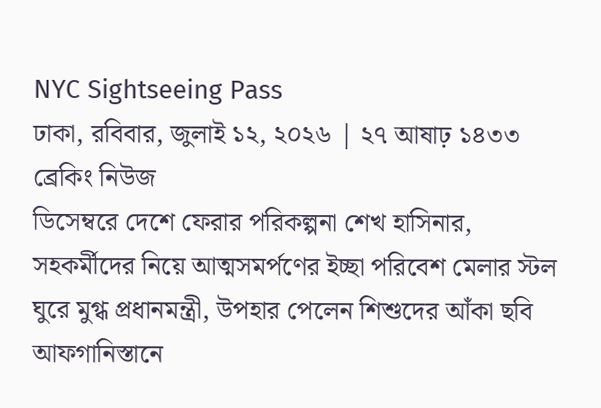NYC Sightseeing Pass
ঢাকা, রবিবার, জুলাই ১২, ২০২৬ | ২৭ আষাঢ় ১৪৩৩
ব্রেকিং নিউজ
ডিসেম্বরে দেশে ফেরার পরিকল্পনা শেখ হাসিনার, সহকর্মীদের নিয়ে আত্মসমর্পণের ইচ্ছা পরিবেশ মেলার স্টল ঘুরে মুগ্ধ প্রধানমন্ত্রী, উপহার পেলেন শিশুদের আঁকা ছবি আফগানিস্তানে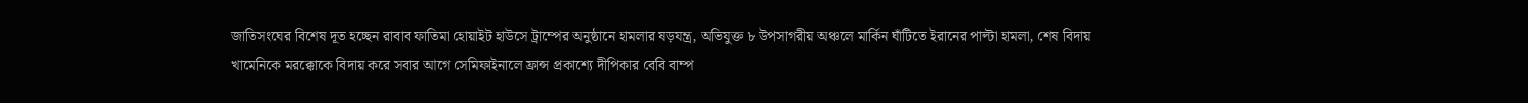জাতিসংঘের বিশেষ দূত হচ্ছেন রাবাব ফাতিমা হোয়াইট হাউসে ট্রাম্পের অনুষ্ঠানে হামলার ষড়যন্ত্র, অভিযুক্ত ৮ উপসাগরীয় অঞ্চলে মার্কিন ঘাঁটিতে ইরানের পাল্টা হামলা, শেষ বিদায় খামেনিকে মরক্কোকে বিদায় করে সবার আগে সেমিফাইনালে ফ্রান্স প্রকাশ্যে দীপিকার বেবি বাম্প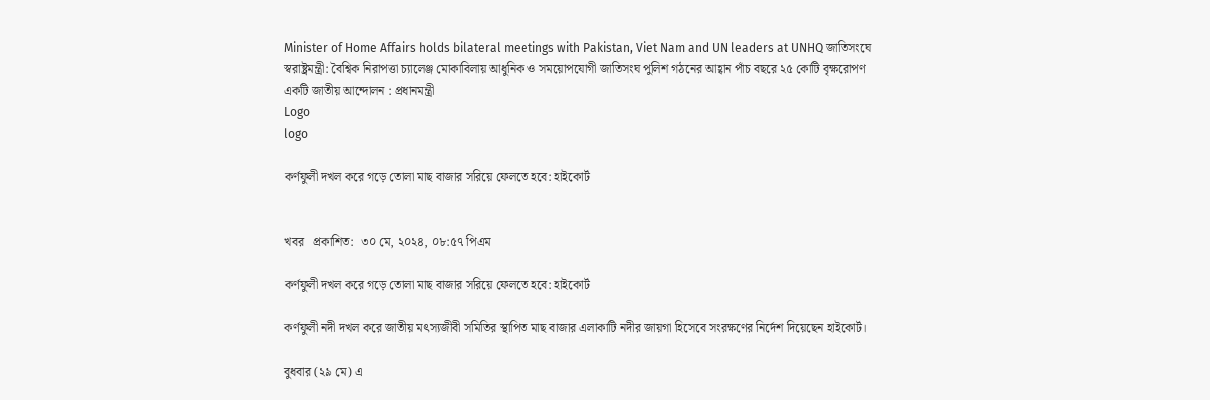Minister of Home Affairs holds bilateral meetings with Pakistan, Viet Nam and UN leaders at UNHQ জাতিসংঘে স্বরাষ্ট্রমন্ত্রী: বৈশ্বিক নিরাপত্তা চ্যালেঞ্জ মোকাবিলায় আধুনিক ও সময়োপযোগী জাতিসংঘ পুলিশ গঠনের আহ্বান পাঁচ বছরে ২৫ কোটি বৃক্ষরোপণ একটি জাতীয় আন্দোলন : প্রধানমন্ত্রী
Logo
logo

কর্ণফুলী দখল করে গড়ে তোলা মাছ বাজার সরিয়ে ফেলতে হবে: হাইকোর্ট


খবর   প্রকাশিত:  ৩০ মে, ২০২৪, ০৮:৫৭ পিএম

কর্ণফুলী দখল করে গড়ে তোলা মাছ বাজার সরিয়ে ফেলতে হবে: হাইকোর্ট

কর্ণফুলী নদী দখল করে জাতীয় মৎস্যজীবী সমিতির স্থাপিত মাছ বাজার এলাকাটি নদীর জায়গা হিসেবে সংরক্ষণের নির্দেশ দিয়েছেন হাইকোর্ট।

বুধবার (২৯ মে) এ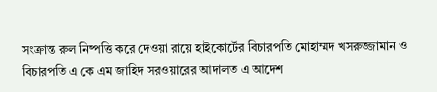সংক্রান্ত রুল নিষ্পত্তি করে দেওয়া রায়ে হাইকোর্টের বিচারপতি মোহাম্মদ খসরুজ্জামান ও বিচারপতি এ কে এম জাহিদ সরওয়ারের আদালত এ আদেশ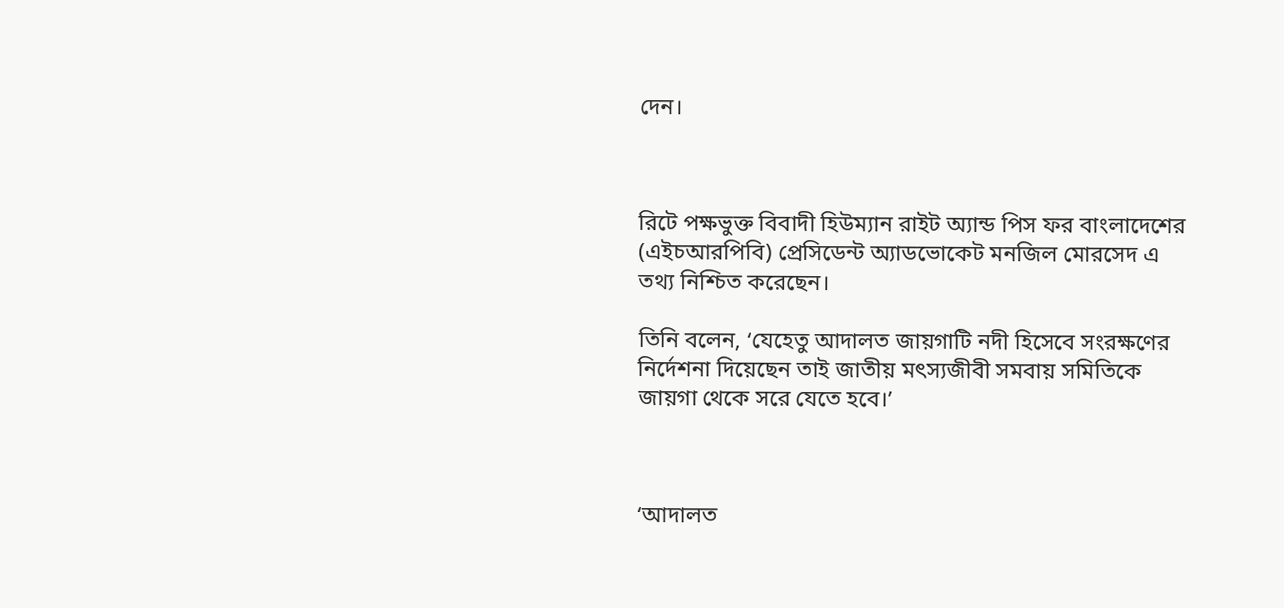দেন।



রিটে পক্ষভুক্ত বিবাদী হিউম্যান রাইট অ্যান্ড পিস ফর বাংলাদেশের (এইচআরপিবি) প্রেসিডেন্ট অ্যাডভোকেট মনজিল মোরসেদ এ তথ্য নিশ্চিত করেছেন।

তিনি বলেন, ‘যেহেতু আদালত জায়গাটি নদী হিসেবে সংরক্ষণের নির্দেশনা দিয়েছেন তাই জাতীয় মৎস্যজীবী সমবায় সমিতিকে জায়গা থেকে সরে যেতে হবে।’



‘আদালত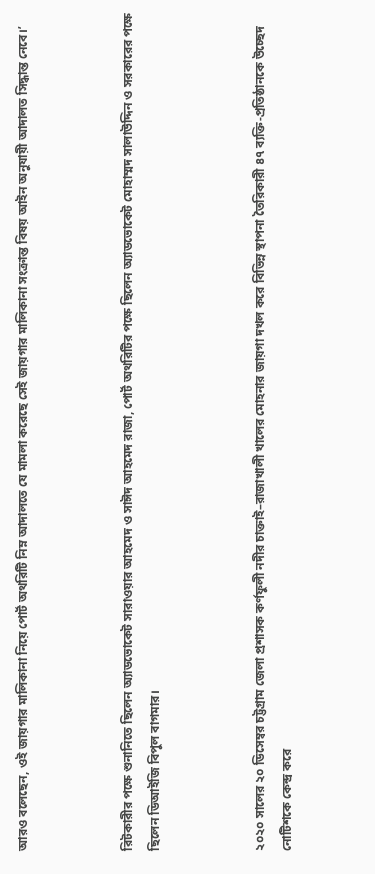আরও বলেছেন, ওই জায়গার মালিকানা নিয়ে পোর্ট অথরিটি নিম্ন আদালতে যে মামলা করেছে সেই জায়গার মালিকানা সংক্রান্ত বিষয় আইন অনুযায়ী আদালত সিদ্ধান্ত নেবে।’



রিটকারীর পক্ষে শুনানিতে ছিলেন অ্যাডভোকেট সারাওয়ার আহমেদ ও সাঈদ আহমেদ রাজা, পোর্ট অথরিটির পক্ষে ছিলেন অ্যাডভোকেট মোহাম্মদ সালাউদ্দিন ও সরকারের পক্ষে ছিলেন ডিআইজি বিপুল বাগমার।



২০২০ সালের ২০ ডিসেম্বর চট্টগ্রাম জেলা প্রশাসক কর্ণফুলী নদীর চাক্তাই–রাজাখালী খালের মোহনার জায়গা দখল করে বিভিন্ন স্থাপনা তৈরিকারী ৪৭ ব্যক্তি-প্রতিষ্ঠানকে উচ্ছেদ নোটিশকে কেন্দ্র করে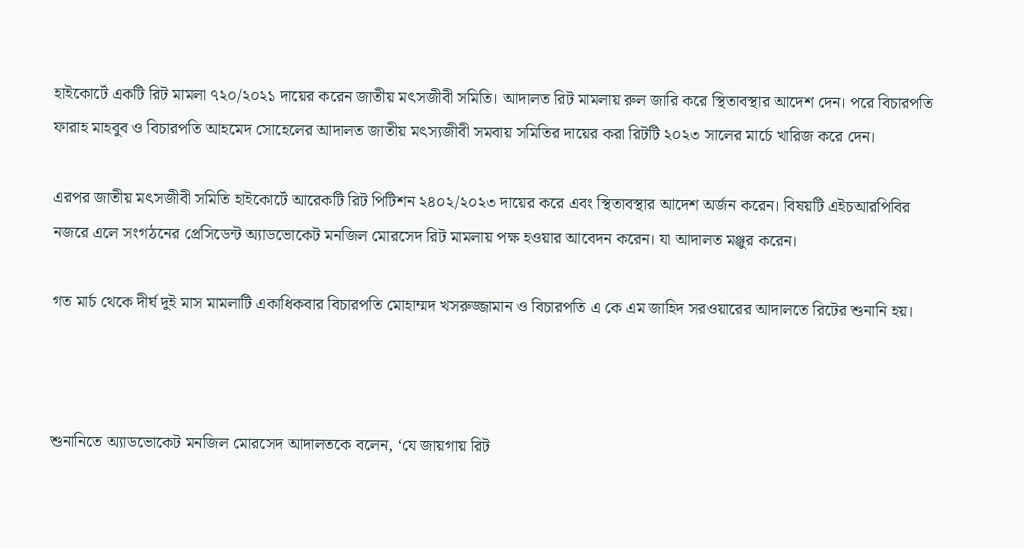হাইকোর্টে একটি রিট মামলা ৭২০/২০২১ দায়ের করেন জাতীয় মৎসজীবী সমিতি। আদালত রিট মামলায় রুল জারি করে স্থিতাবস্থার আদেশ দেন। পরে বিচারপতি ফারাহ মাহবুব ও বিচারপতি আহমেদ সোহেলের আদালত জাতীয় মৎস্যজীবী সমবায় সমিতির দায়ের করা রিটটি ২০২৩ সালের মার্চে খারিজ করে দেন।

এরপর জাতীয় মৎসজীবী সমিতি হাইকোর্টে আরেকটি রিট পিটিশন ২৪০২/২০২৩ দায়ের করে এবং স্থিতাবস্থার আদেশ অর্জন করেন। বিষয়টি এইচআরপিবির নজরে এলে সংগঠনের প্রেসিডেন্ট অ্যাডভোকেট মনজিল মোরসেদ রিট মামলায় পক্ষ হওয়ার আবেদন করেন। যা আদালত মঞ্জুর করেন।

গত মার্চ থেকে দীর্ঘ দুই মাস মামলাটি একাধিকবার বিচারপতি মোহাম্মদ খসরুজ্জামান ও বিচারপতি এ কে এম জাহিদ সরওয়ারের আদালতে রিটের শুনানি হয়।



শুনানিতে অ্যাডভোকেট মনজিল মোরসেদ আদালতকে বলেন, ‘যে জায়গায় রিট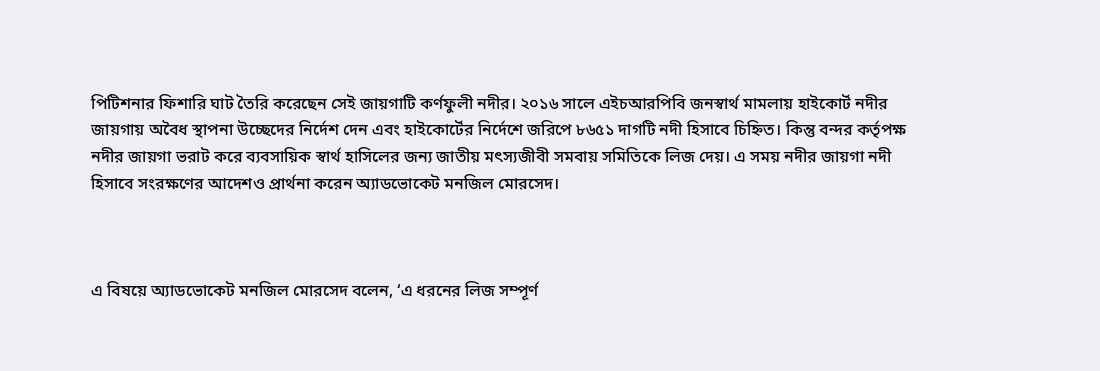পিটিশনার ফিশারি ঘাট তৈরি করেছেন সেই জায়গাটি কর্ণফুলী নদীর। ২০১৬ সালে এইচআরপিবি জনস্বার্থ মামলায় হাইকোর্ট নদীর জায়গায় অবৈধ স্থাপনা উচ্ছেদের নির্দেশ দেন এবং হাইকোর্টের নির্দেশে জরিপে ৮৬৫১ দাগটি নদী হিসাবে চিহ্নিত। কিন্তু বন্দর কর্তৃপক্ষ নদীর জায়গা ভরাট করে ব্যবসায়িক স্বার্থ হাসিলের জন্য জাতীয় মৎস্যজীবী সমবায় সমিতিকে লিজ দেয়। এ সময় নদীর জায়গা নদী হিসাবে সংরক্ষণের আদেশও প্রার্থনা করেন অ্যাডভোকেট মনজিল মোরসেদ।



এ বিষয়ে অ্যাডভোকেট মনজিল মোরসেদ বলেন, ‘এ ধরনের লিজ সম্পূর্ণ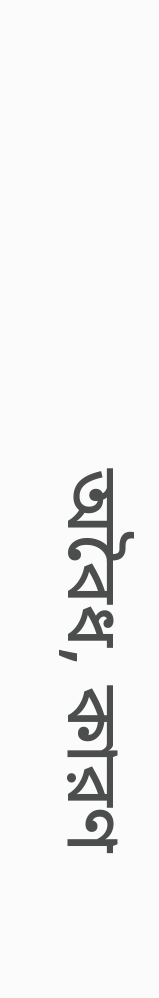অবৈধ, কারণ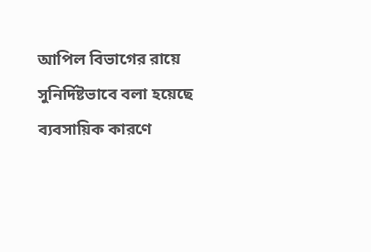আপিল বিভাগের রায়ে সুনির্দিষ্টভাবে বলা হয়েছে ব্যবসায়িক কারণে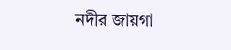নদীর জায়গা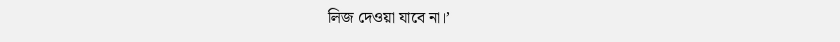লিজ দেওয়া যাবে না।’